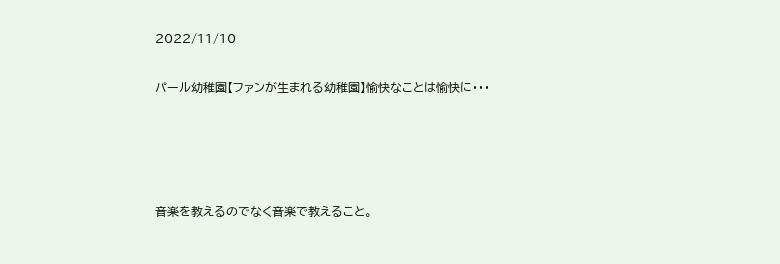2022/11/10

パール幼稚園【ファンが生まれる幼稚園】愉快なことは愉快に・・・




音楽を教えるのでなく音楽で教えること。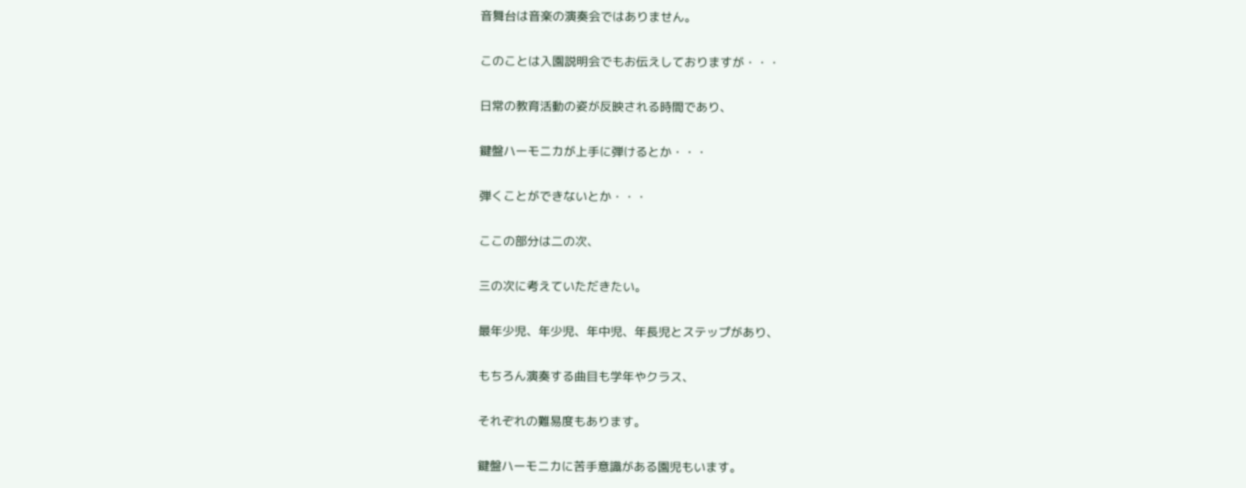音舞台は音楽の演奏会ではありません。


このことは入園説明会でもお伝えしておりますが・・・


日常の教育活動の姿が反映される時間であり、


鍵盤ハーモニカが上手に弾けるとか・・・


弾くことができないとか・・・


ここの部分は二の次、


三の次に考えていただきたい。


最年少児、年少児、年中児、年長児とステップがあり、


もちろん演奏する曲目も学年やクラス、


それぞれの難易度もあります。


鍵盤ハーモニカに苦手意識がある園児もいます。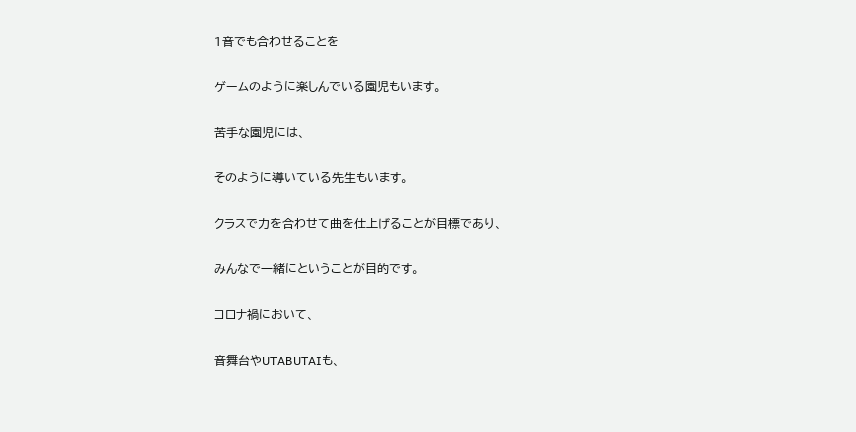1音でも合わせることを


ゲームのように楽しんでいる園児もいます。


苦手な園児には、


そのように導いている先生もいます。


クラスで力を合わせて曲を仕上げることが目標であり、


みんなで一緒にということが目的です。


コロナ禍において、


音舞台やUTABUTAIも、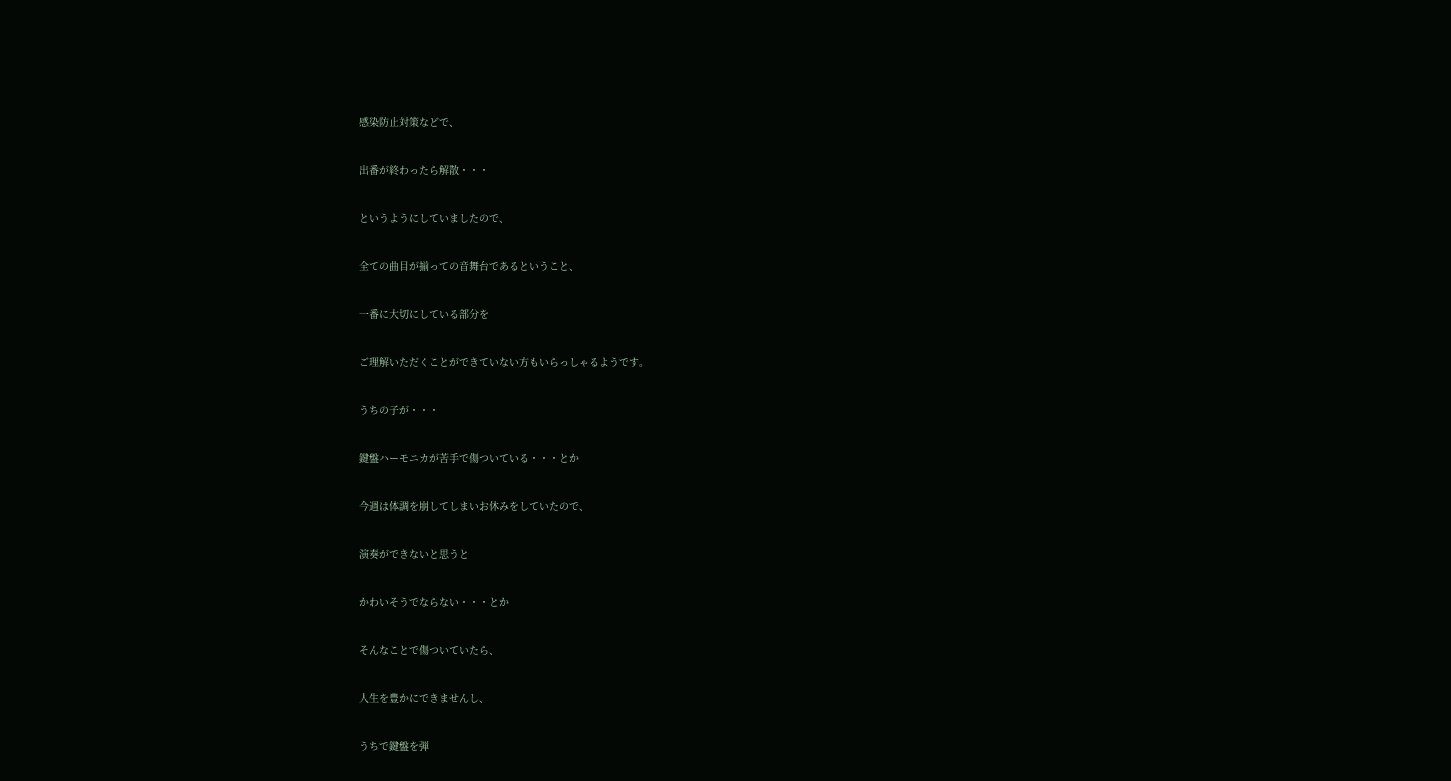感染防止対策などで、


出番が終わったら解散・・・


というようにしていましたので、


全ての曲目が揃っての音舞台であるということ、


一番に大切にしている部分を


ご理解いただくことができていない方もいらっしゃるようです。


うちの子が・・・


鍵盤ハーモニカが苦手で傷ついている・・・とか


今週は体調を崩してしまいお休みをしていたので、


演奏ができないと思うと


かわいそうでならない・・・とか


そんなことで傷ついていたら、


人生を豊かにできませんし、


うちで鍵盤を弾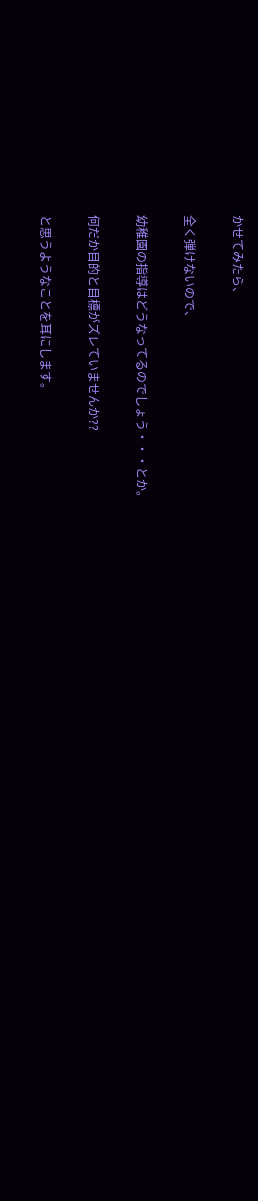かせてみたら、


全く弾けないので、


幼稚園の指導はどうなってるのでしょう・・・とか。


何だか目的と目標がズレていませんか??


と思うようなことを耳にします。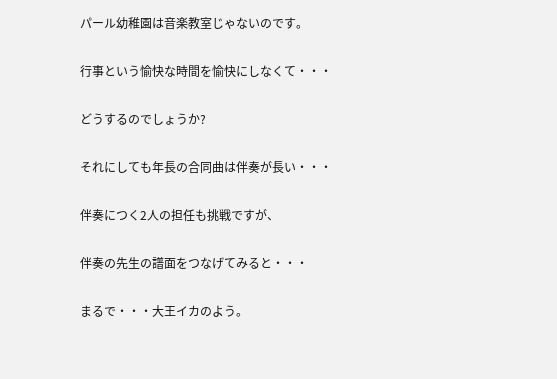パール幼稚園は音楽教室じゃないのです。


行事という愉快な時間を愉快にしなくて・・・


どうするのでしょうか?


それにしても年長の合同曲は伴奏が長い・・・


伴奏につく2人の担任も挑戦ですが、


伴奏の先生の譜面をつなげてみると・・・


まるで・・・大王イカのよう。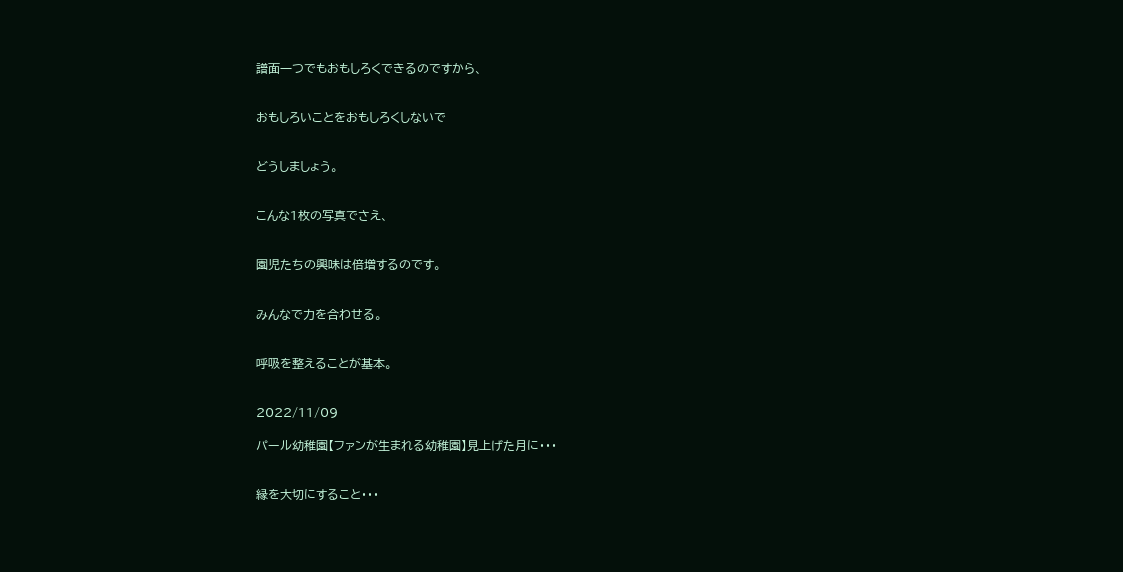譜面一つでもおもしろくできるのですから、


おもしろいことをおもしろくしないで


どうしましょう。


こんな1枚の写真でさえ、


園児たちの興味は倍増するのです。


みんなで力を合わせる。


呼吸を整えることが基本。


2022/11/09

パール幼稚園【ファンが生まれる幼稚園】見上げた月に・・・


縁を大切にすること・・・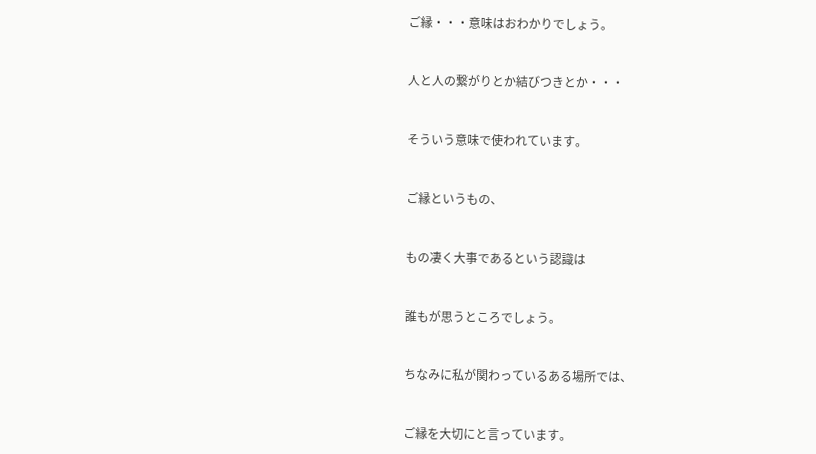ご縁・・・意味はおわかりでしょう。


人と人の繋がりとか結びつきとか・・・


そういう意味で使われています。


ご縁というもの、


もの凄く大事であるという認識は


誰もが思うところでしょう。


ちなみに私が関わっているある場所では、


ご縁を大切にと言っています。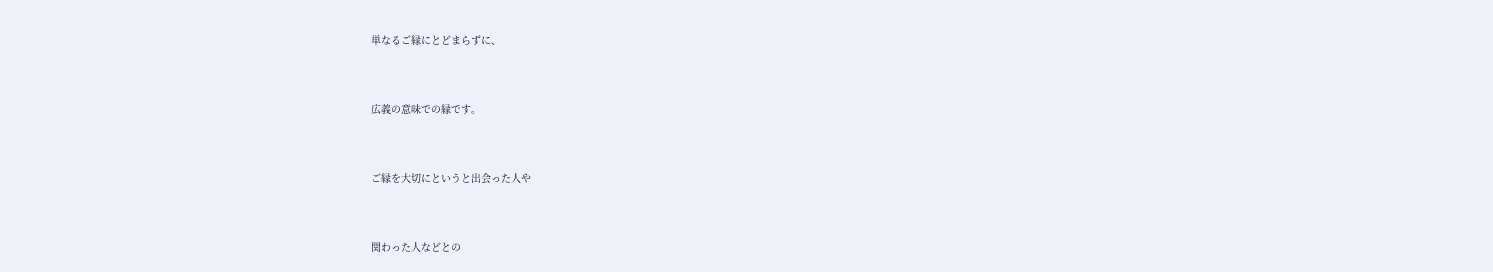単なるご縁にとどまらずに、


広義の意味での縁です。


ご縁を大切にというと出会った人や


関わった人などとの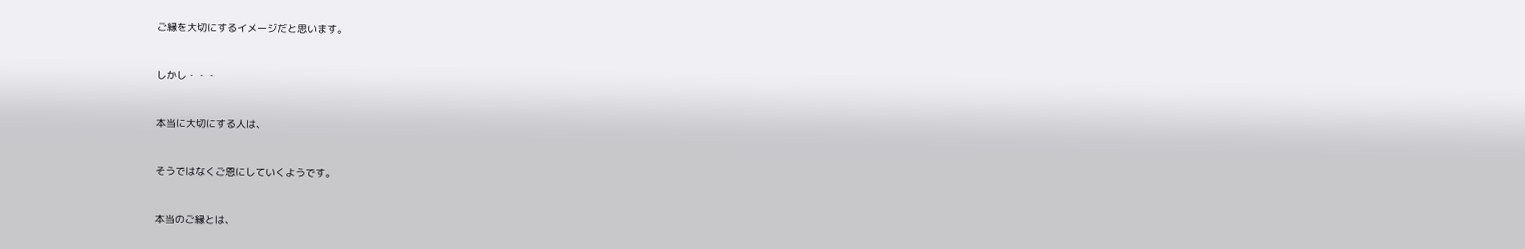ご縁を大切にするイメージだと思います。


しかし・・・


本当に大切にする人は、


そうではなくご恩にしていくようです。


本当のご縁とは、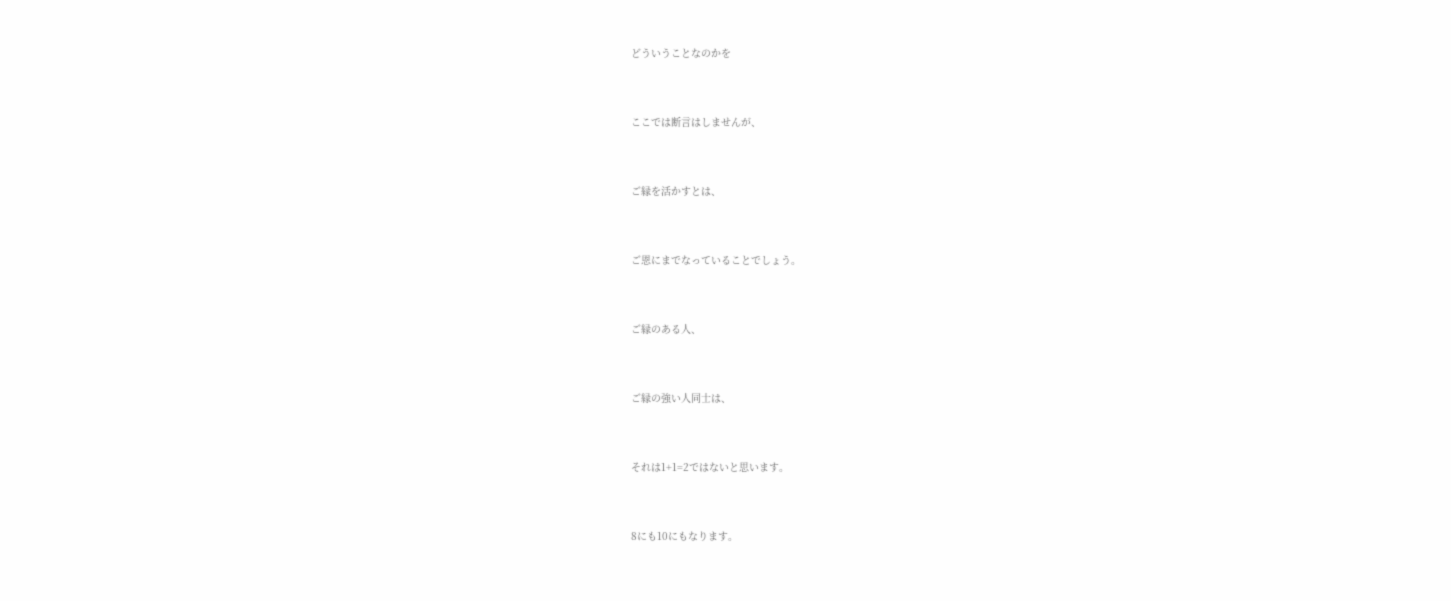どういうことなのかを


ここでは断言はしませんが、


ご縁を活かすとは、


ご恩にまでなっていることでしょう。


ご縁のある人、


ご縁の強い人同士は、


それは1+1=2ではないと思います。


8にも10にもなります。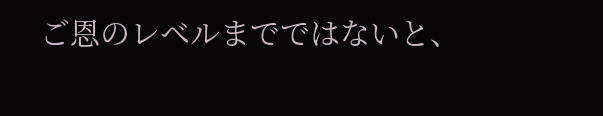ご恩のレベルまでではないと、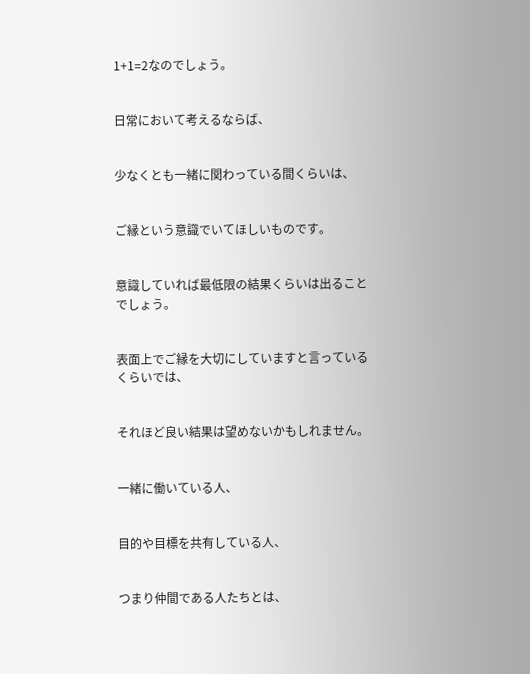1+1=2なのでしょう。


日常において考えるならば、


少なくとも一緒に関わっている間くらいは、


ご縁という意識でいてほしいものです。


意識していれば最低限の結果くらいは出ることでしょう。


表面上でご縁を大切にしていますと言っているくらいでは、


それほど良い結果は望めないかもしれません。


一緒に働いている人、


目的や目標を共有している人、


つまり仲間である人たちとは、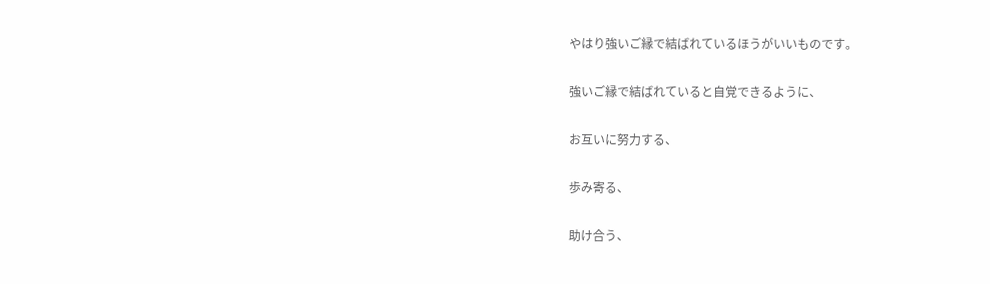やはり強いご縁で結ばれているほうがいいものです。


強いご縁で結ばれていると自覚できるように、


お互いに努力する、


歩み寄る、


助け合う、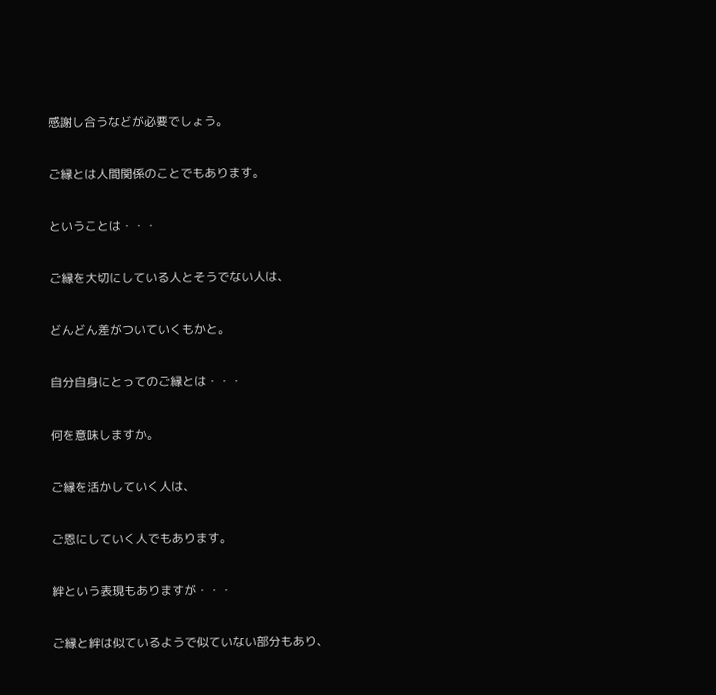感謝し合うなどが必要でしょう。


ご縁とは人間関係のことでもあります。


ということは・・・


ご縁を大切にしている人とそうでない人は、


どんどん差がついていくもかと。


自分自身にとってのご縁とは・・・


何を意味しますか。


ご縁を活かしていく人は、


ご恩にしていく人でもあります。


絆という表現もありますが・・・


ご縁と絆は似ているようで似ていない部分もあり、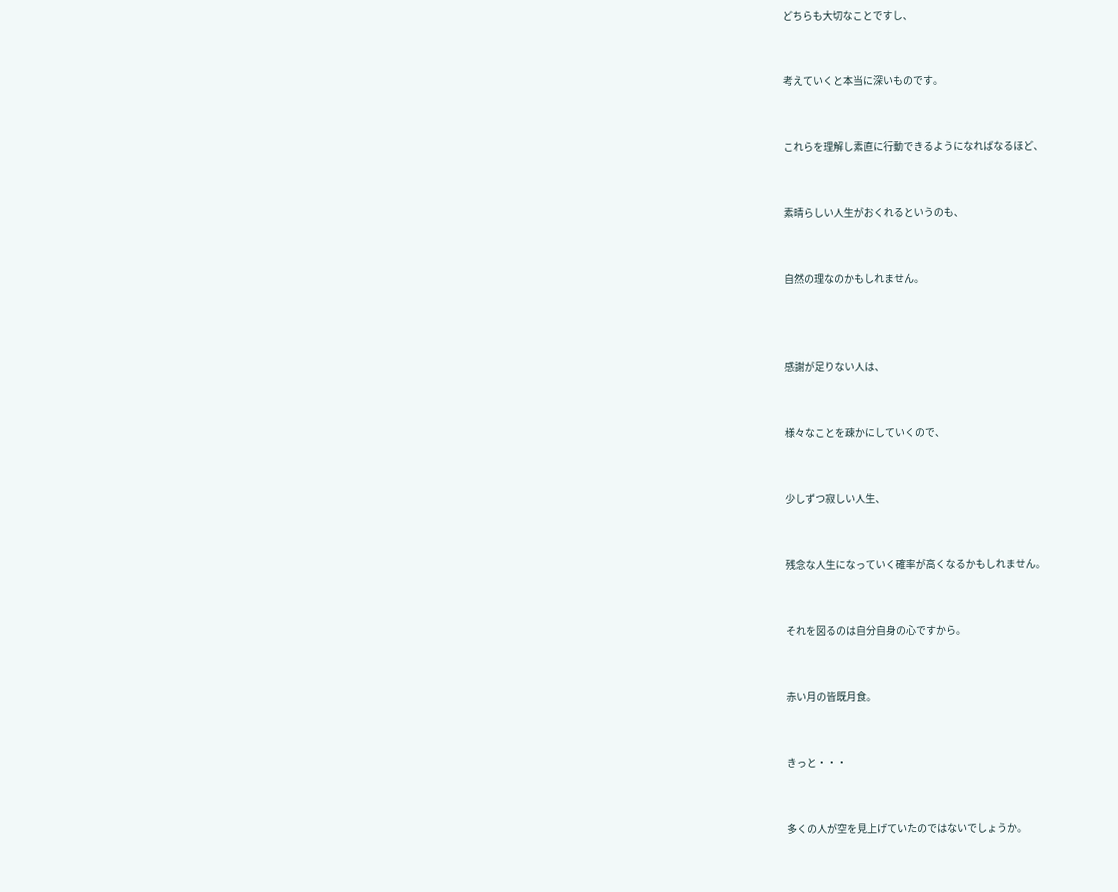どちらも大切なことですし、


考えていくと本当に深いものです。


これらを理解し素直に行動できるようになればなるほど、


素晴らしい人生がおくれるというのも、


自然の理なのかもしれません。



感謝が足りない人は、


様々なことを疎かにしていくので、


少しずつ寂しい人生、


残念な人生になっていく確率が高くなるかもしれません。


それを図るのは自分自身の心ですから。


赤い月の皆既月食。


きっと・・・


多くの人が空を見上げていたのではないでしょうか。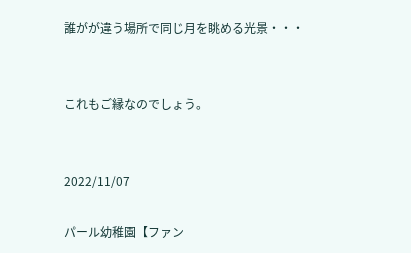誰がが違う場所で同じ月を眺める光景・・・


これもご縁なのでしょう。


2022/11/07

パール幼稚園【ファン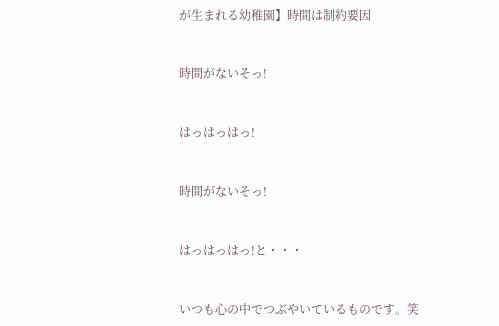が生まれる幼稚園】時間は制約要因


時間がないそっ!


はっはっはっ!


時間がないそっ!


はっはっはっ!と・・・


いつも心の中でつぶやいているものです。笑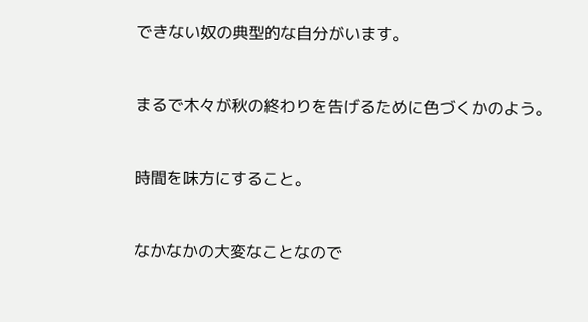できない奴の典型的な自分がいます。


まるで木々が秋の終わりを告げるために色づくかのよう。


時間を味方にすること。


なかなかの大変なことなので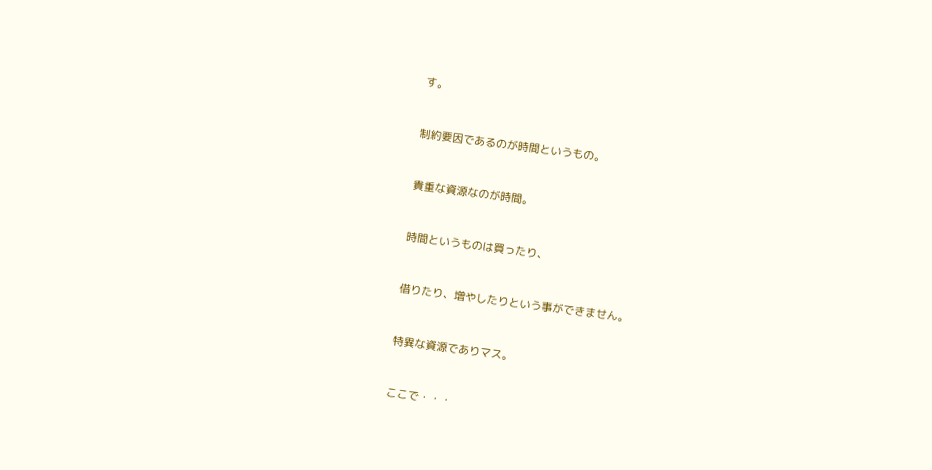す。


制約要因であるのが時間というもの。


貴重な資源なのが時間。


時間というものは買ったり、


借りたり、増やしたりという事ができません。


特異な資源でありマス。


ここで・・・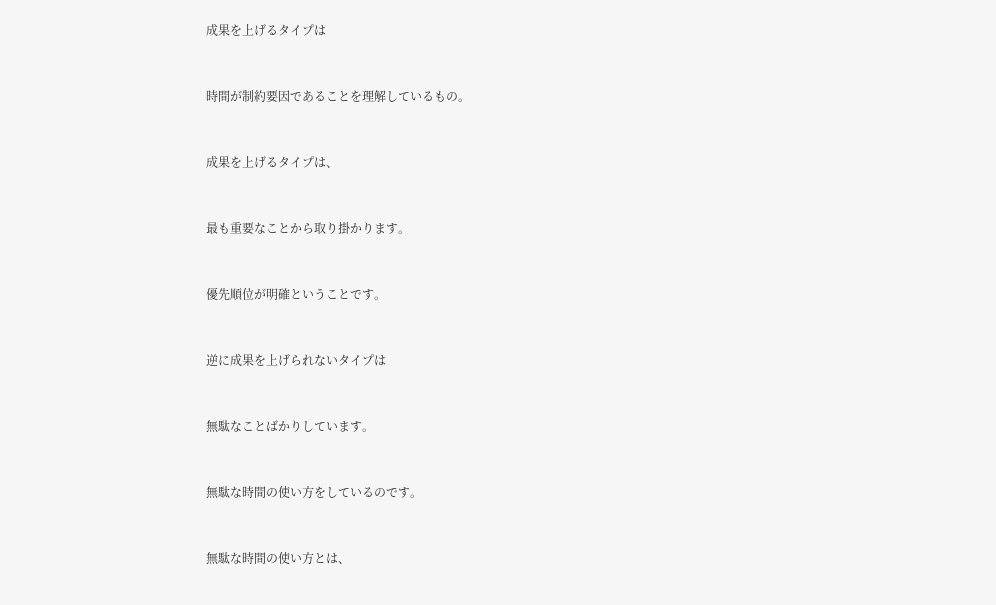成果を上げるタイプは


時間が制約要因であることを理解しているもの。


成果を上げるタイプは、


最も重要なことから取り掛かります。


優先順位が明確ということです。


逆に成果を上げられないタイプは


無駄なことばかりしています。


無駄な時間の使い方をしているのです。


無駄な時間の使い方とは、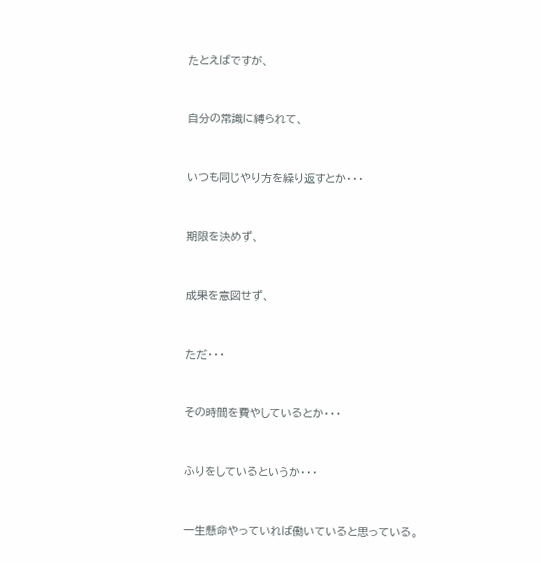たとえばですが、


自分の常識に縛られて、


いつも同じやり方を繰り返すとか・・・


期限を決めず、


成果を意図せず、


ただ・・・


その時間を費やしているとか・・・


ふりをしているというか・・・


一生懸命やっていれば働いていると思っている。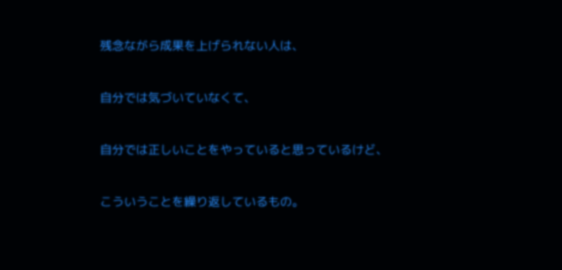残念ながら成果を上げられない人は、


自分では気づいていなくて、


自分では正しいことをやっていると思っているけど、


こういうことを繰り返しているもの。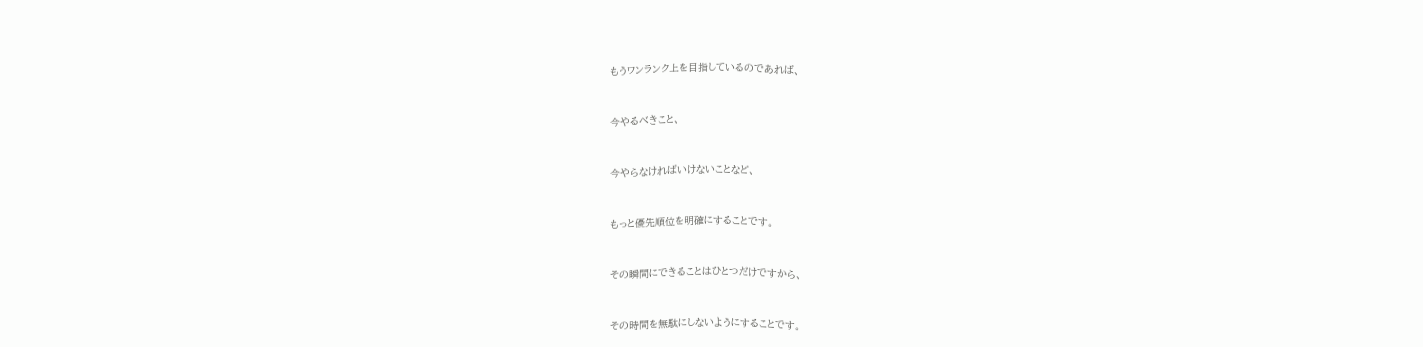もうワンランク上を目指しているのであれば、


今やるべきこと、


今やらなければいけないことなど、


もっと優先順位を明確にすることです。


その瞬間にできることはひとつだけですから、


その時間を無駄にしないようにすることです。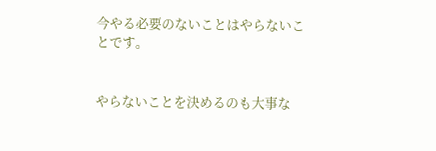今やる必要のないことはやらないことです。


やらないことを決めるのも大事な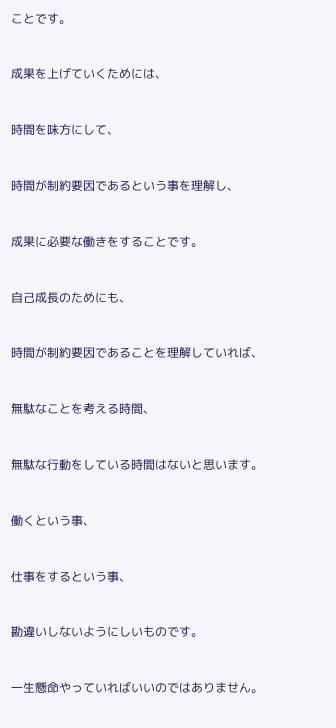ことです。


成果を上げていくためには、


時間を味方にして、


時間が制約要因であるという事を理解し、


成果に必要な働きをすることです。


自己成長のためにも、


時間が制約要因であることを理解していれば、


無駄なことを考える時間、


無駄な行動をしている時間はないと思います。


働くという事、


仕事をするという事、


勘違いしないようにしいものです。


一生懸命やっていればいいのではありません。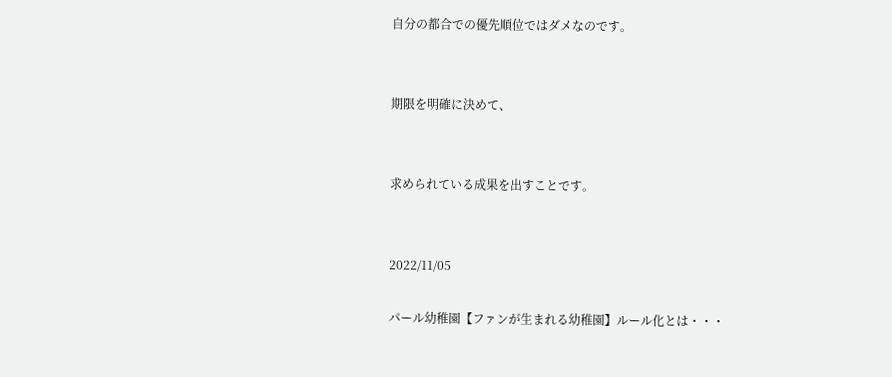自分の都合での優先順位ではダメなのです。


期限を明確に決めて、


求められている成果を出すことです。


2022/11/05

パール幼稚園【ファンが生まれる幼稚園】ルール化とは・・・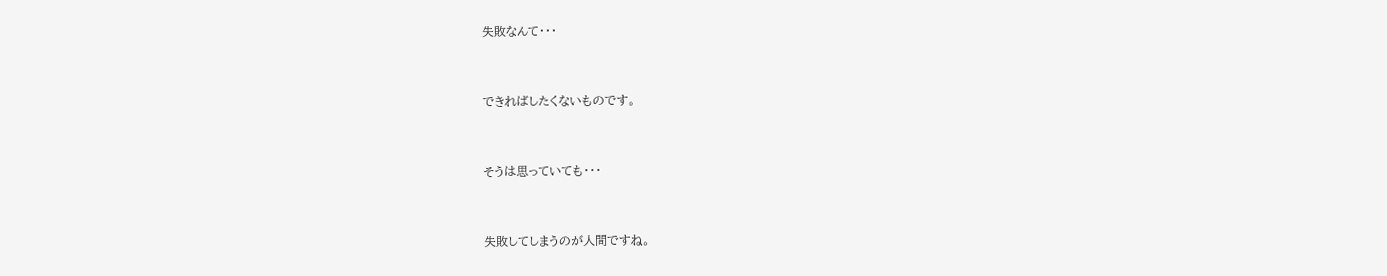失敗なんて・・・


できればしたくないものです。


そうは思っていても・・・


失敗してしまうのが人間ですね。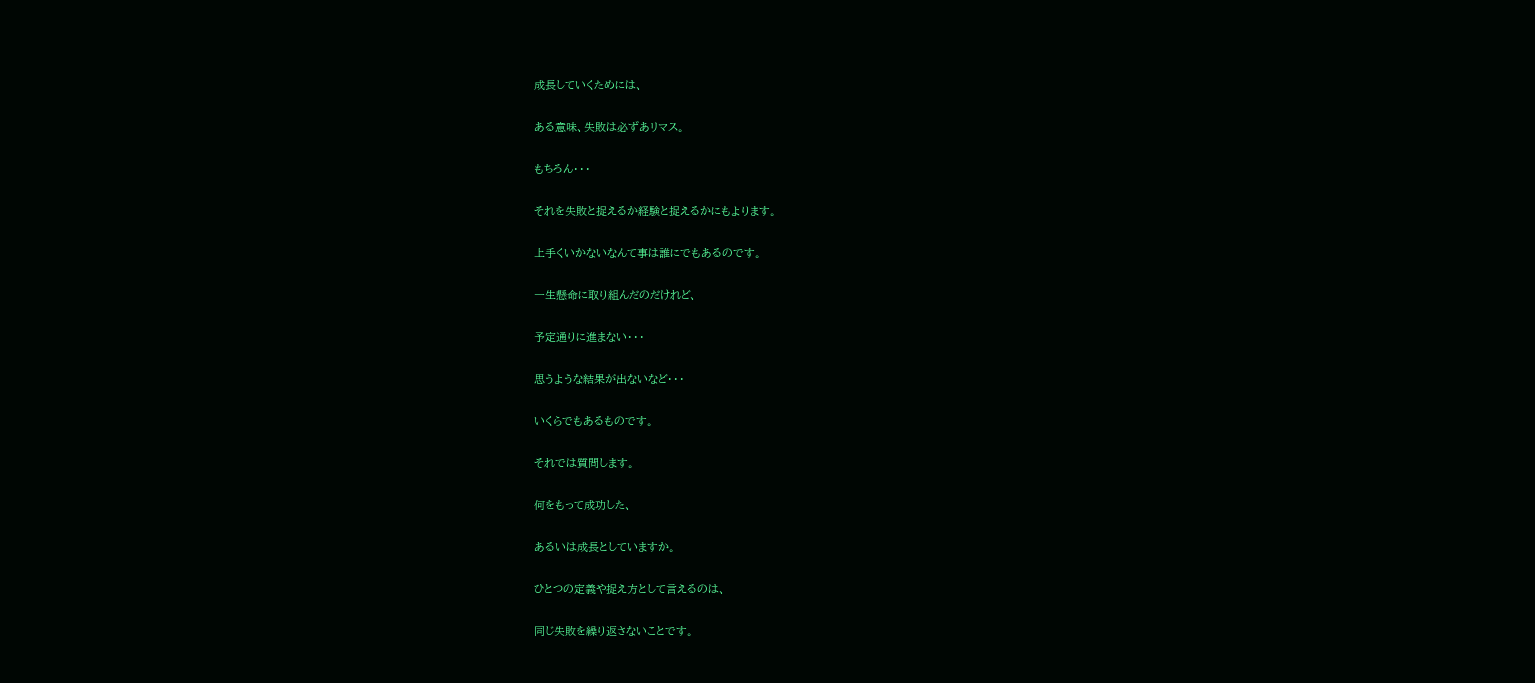成長していくためには、


ある意味、失敗は必ずあリマス。


もちろん・・・


それを失敗と捉えるか経験と捉えるかにもよります。


上手くいかないなんて事は誰にでもあるのです。


一生懸命に取り組んだのだけれど、


予定通りに進まない・・・


思うような結果が出ないなど・・・


いくらでもあるものです。


それでは質問します。


何をもって成功した、


あるいは成長としていますか。


ひとつの定義や捉え方として言えるのは、


同じ失敗を繰り返さないことです。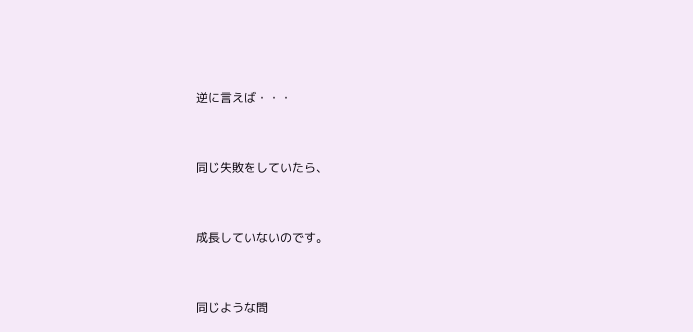逆に言えば・・・


同じ失敗をしていたら、


成長していないのです。


同じような問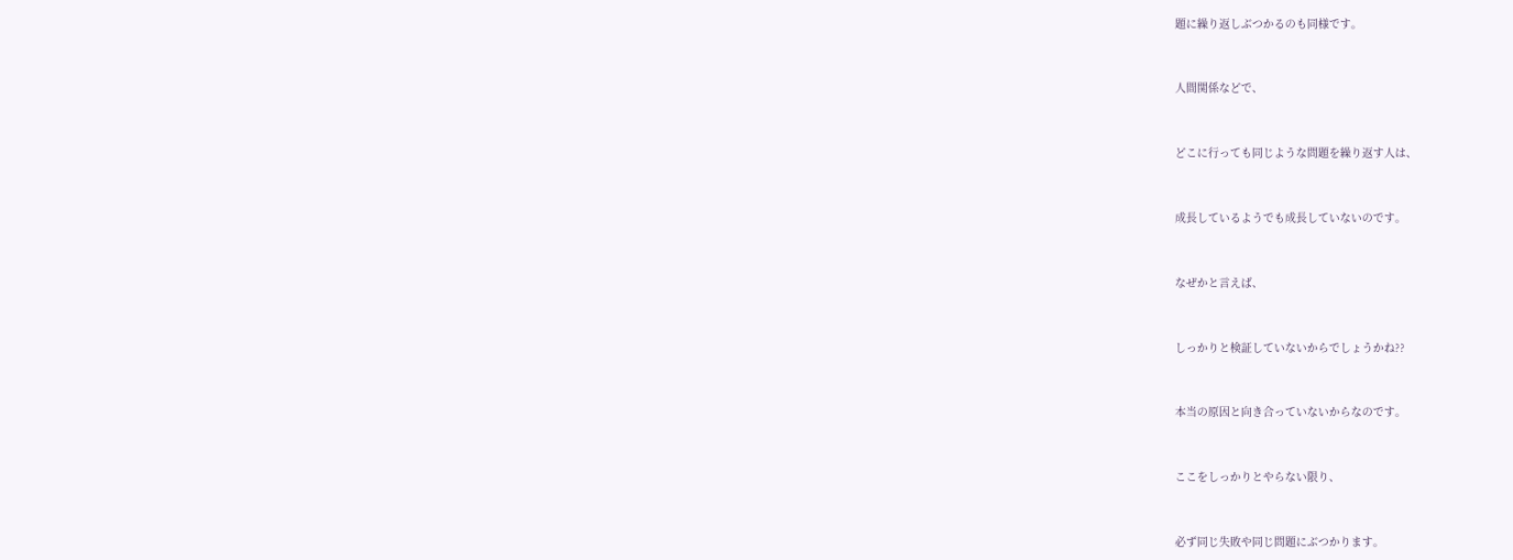題に繰り返しぶつかるのも同様です。


人間関係などで、


どこに行っても同じような問題を繰り返す人は、


成長しているようでも成長していないのです。


なぜかと言えば、


しっかりと検証していないからでしょうかね??


本当の原因と向き合っていないからなのです。


ここをしっかりとやらない限り、


必ず同じ失敗や同じ問題にぶつかります。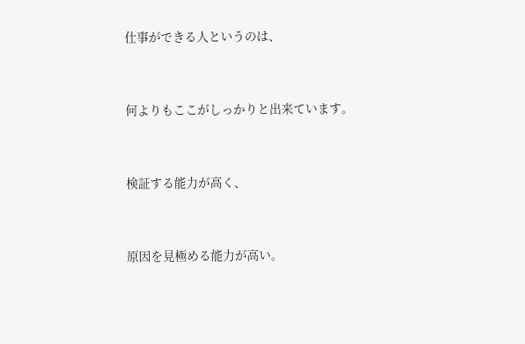仕事ができる人というのは、


何よりもここがしっかりと出来ています。


検証する能力が高く、


原因を見極める能力が高い。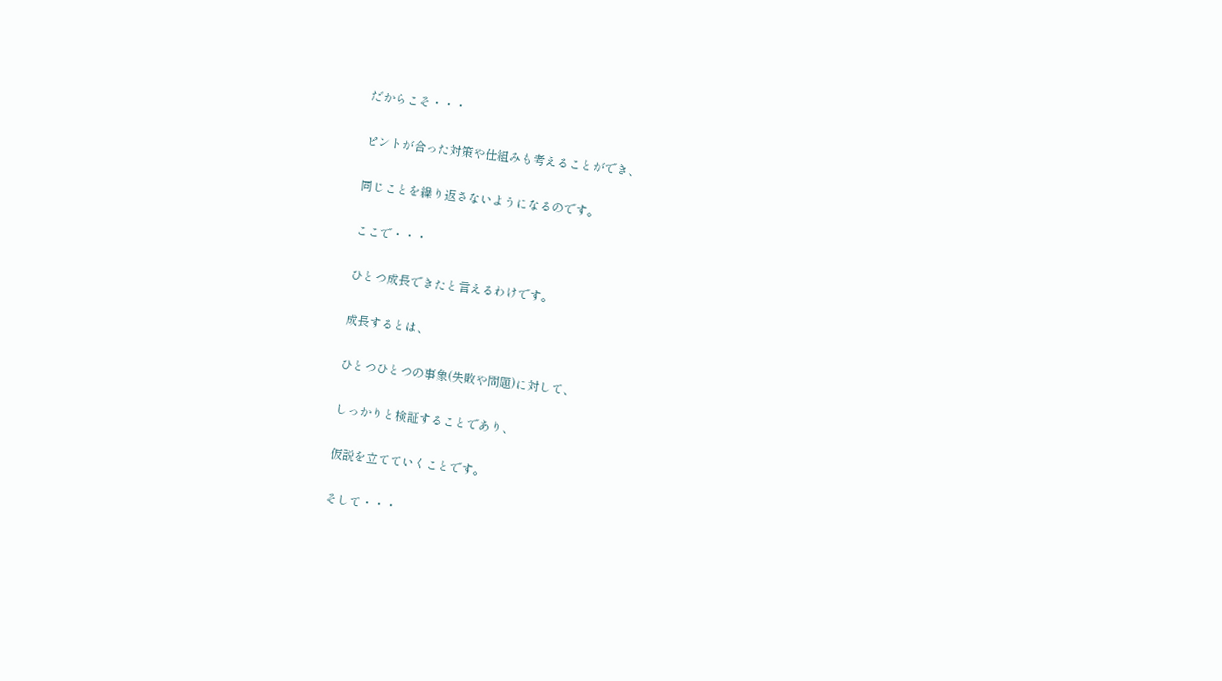だからこそ・・・


ピントが合った対策や仕組みも考えることができ、


同じことを繰り返さないようになるのです。


ここで・・・


ひとつ成長できたと言えるわけです。


成長するとは、


ひとつひとつの事象(失敗や問題)に対して、


しっかりと検証することであり、


仮説を立てていくことです。


そして・・・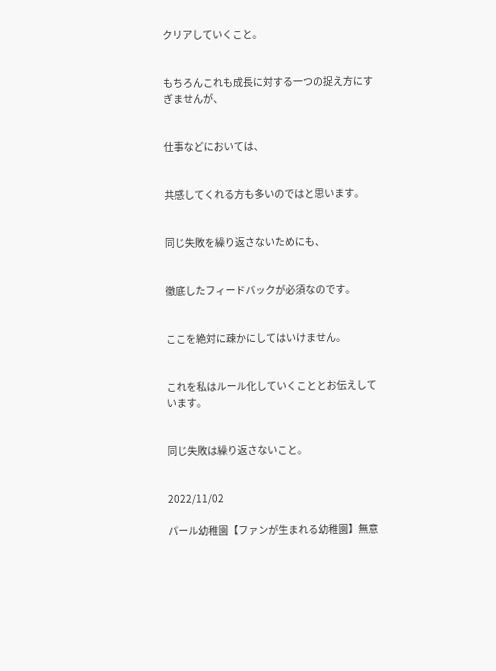クリアしていくこと。


もちろんこれも成長に対する一つの捉え方にすぎませんが、


仕事などにおいては、


共感してくれる方も多いのではと思います。


同じ失敗を繰り返さないためにも、


徹底したフィードバックが必須なのです。


ここを絶対に疎かにしてはいけません。


これを私はルール化していくこととお伝えしています。


同じ失敗は繰り返さないこと。


2022/11/02

パール幼稚園【ファンが生まれる幼稚園】無意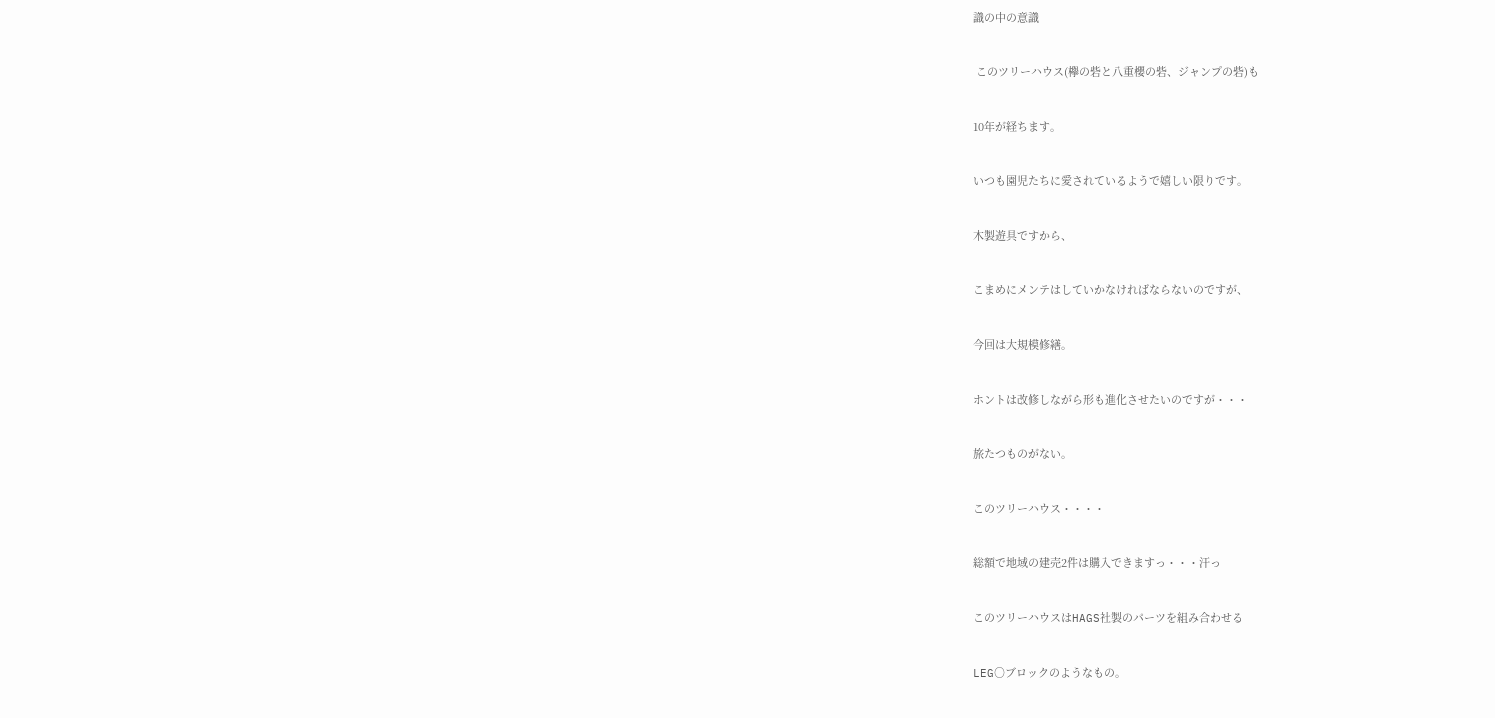識の中の意識


 このツリーハウス(欅の砦と八重櫻の砦、ジャンプの砦)も


10年が経ちます。


いつも園児たちに愛されているようで嬉しい限りです。


木製遊具ですから、


こまめにメンテはしていかなければならないのですが、


今回は大規模修繕。


ホントは改修しながら形も進化させたいのですが・・・


旅たつものがない。


このツリーハウス・・・・


総額で地域の建売2件は購入できますっ・・・汗っ


このツリーハウスはHAGS社製のパーツを組み合わせる


LEG○ブロックのようなもの。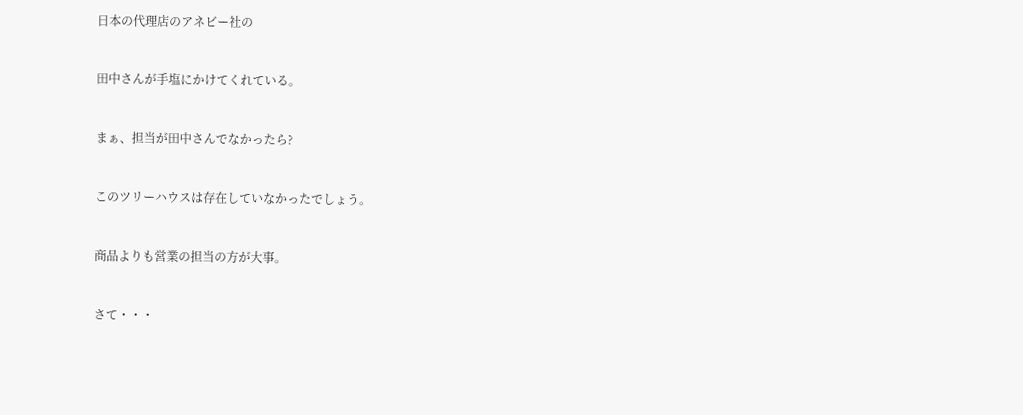日本の代理店のアネビー社の


田中さんが手塩にかけてくれている。


まぁ、担当が田中さんでなかったら?


このツリーハウスは存在していなかったでしょう。


商品よりも営業の担当の方が大事。


さて・・・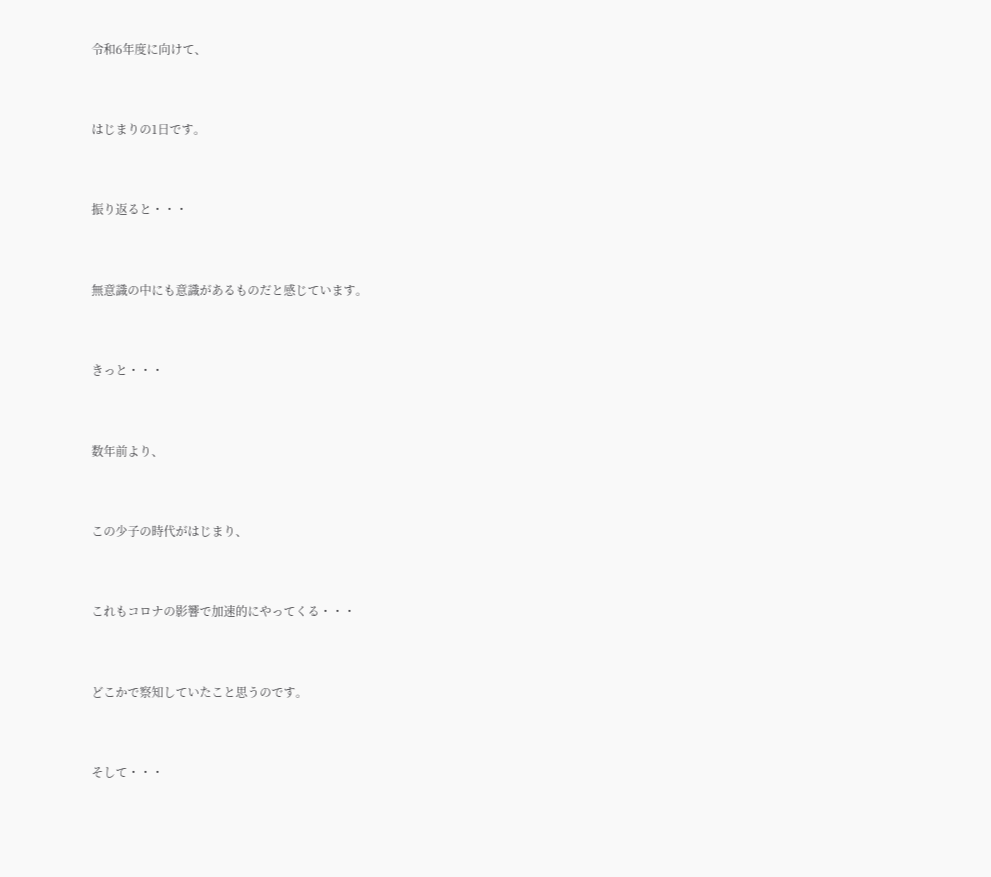令和6年度に向けて、


はじまりの1日です。


振り返ると・・・


無意識の中にも意識があるものだと感じています。


きっと・・・


数年前より、


この少子の時代がはじまり、


これもコロナの影響で加速的にやってくる・・・


どこかで察知していたこと思うのです。


そして・・・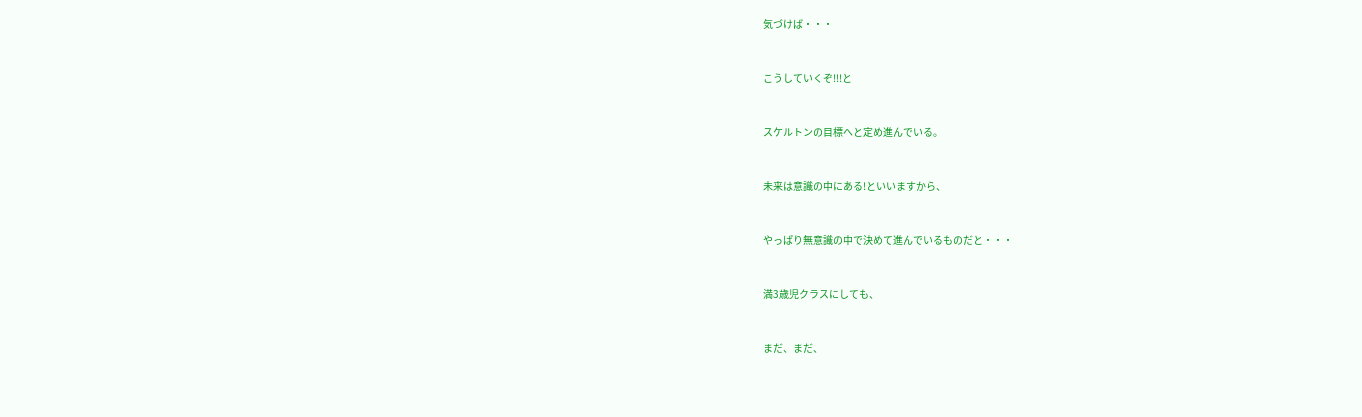気づけば・・・


こうしていくぞ!!!と


スケルトンの目標へと定め進んでいる。


未来は意識の中にある!といいますから、


やっぱり無意識の中で決めて進んでいるものだと・・・


満3歳児クラスにしても、


まだ、まだ、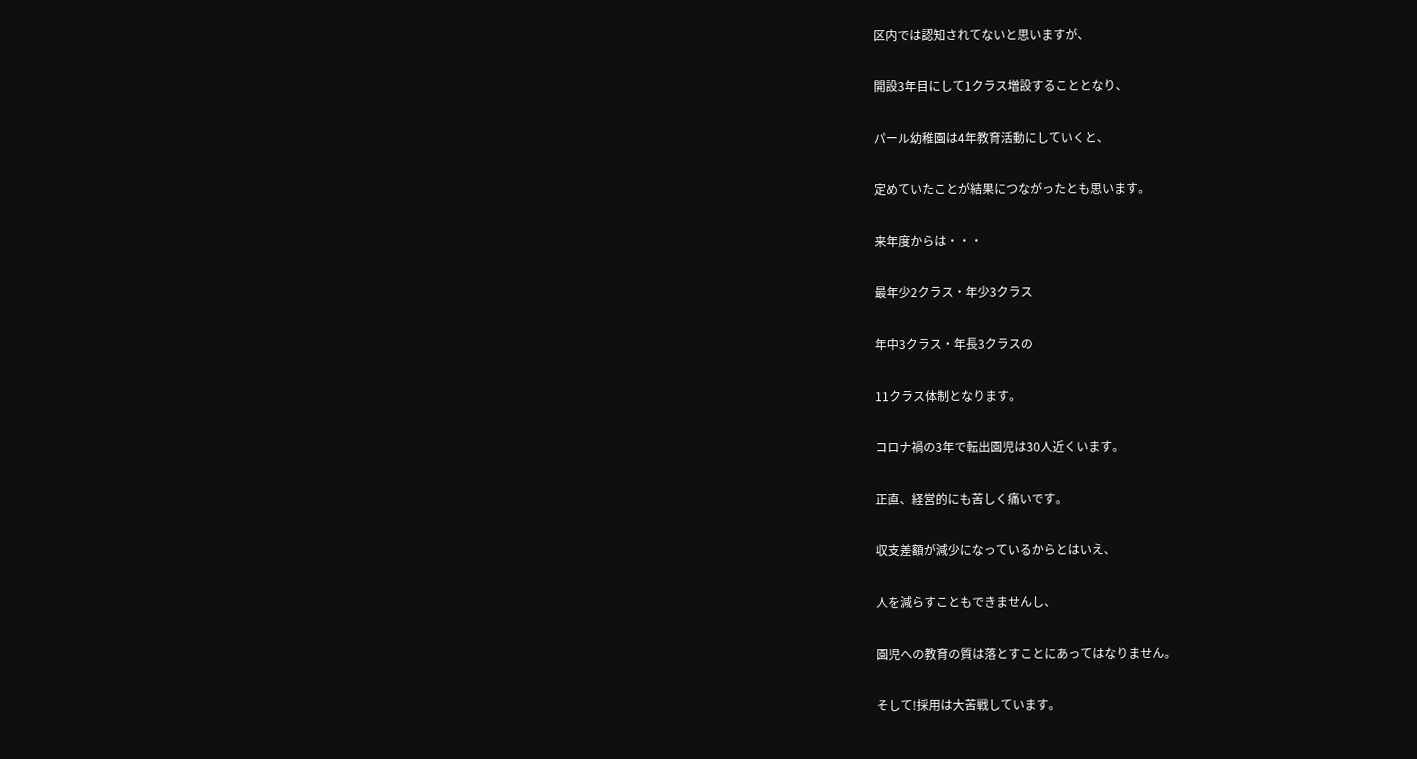区内では認知されてないと思いますが、


開設3年目にして1クラス増設することとなり、


パール幼稚園は4年教育活動にしていくと、


定めていたことが結果につながったとも思います。


来年度からは・・・


最年少2クラス・年少3クラス


年中3クラス・年長3クラスの


11クラス体制となります。


コロナ禍の3年で転出園児は30人近くいます。


正直、経営的にも苦しく痛いです。


収支差額が減少になっているからとはいえ、


人を減らすこともできませんし、


園児への教育の質は落とすことにあってはなりません。


そして!採用は大苦戦しています。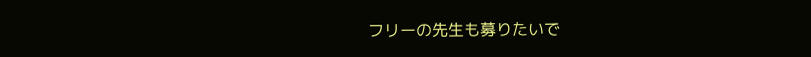フリーの先生も募りたいで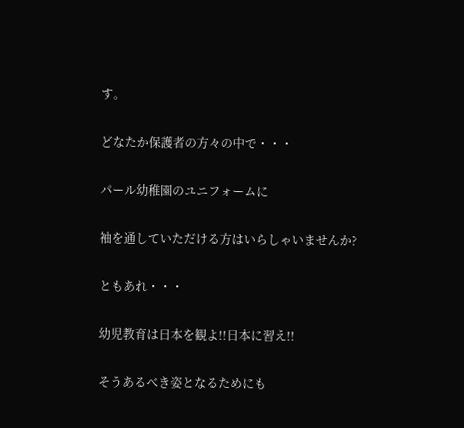す。


どなたか保護者の方々の中で・・・


パール幼稚園のユニフォームに


袖を通していただける方はいらしゃいませんか?


ともあれ・・・


幼児教育は日本を観よ!!日本に習え!!


そうあるべき姿となるためにも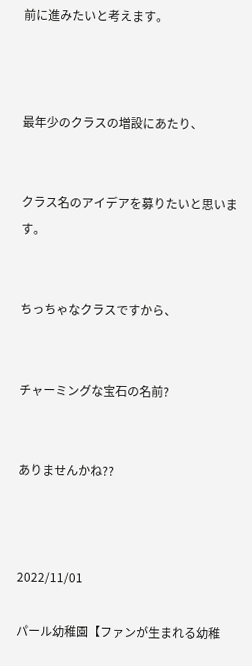前に進みたいと考えます。



最年少のクラスの増設にあたり、


クラス名のアイデアを募りたいと思います。


ちっちゃなクラスですから、


チャーミングな宝石の名前?


ありませんかね??



2022/11/01

パール幼稚園【ファンが生まれる幼稚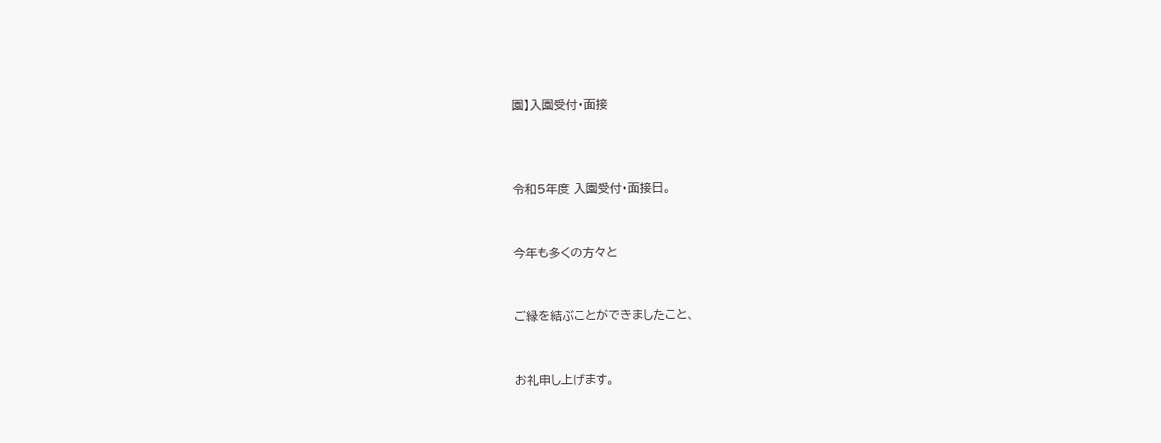園】入園受付・面接



令和5年度 入園受付・面接日。


今年も多くの方々と


ご縁を結ぶことができましたこと、


お礼申し上げます。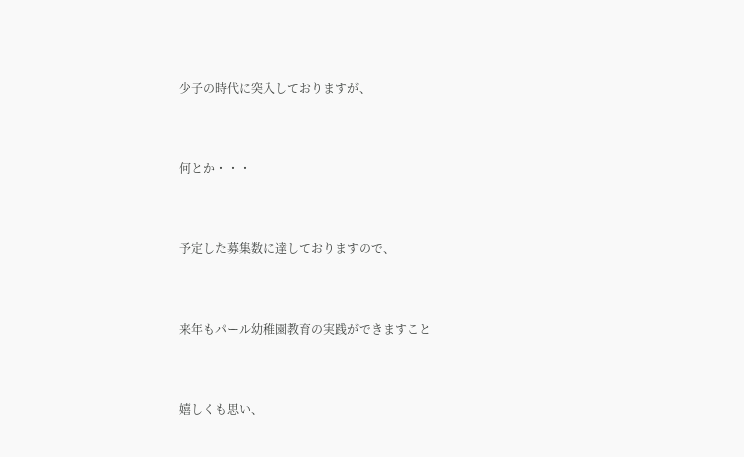少子の時代に突入しておりますが、


何とか・・・


予定した募集数に達しておりますので、


来年もパール幼稚園教育の実践ができますこと


嬉しくも思い、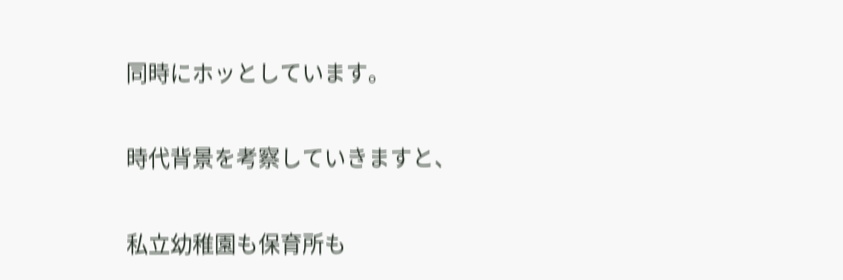同時にホッとしています。


時代背景を考察していきますと、


私立幼稚園も保育所も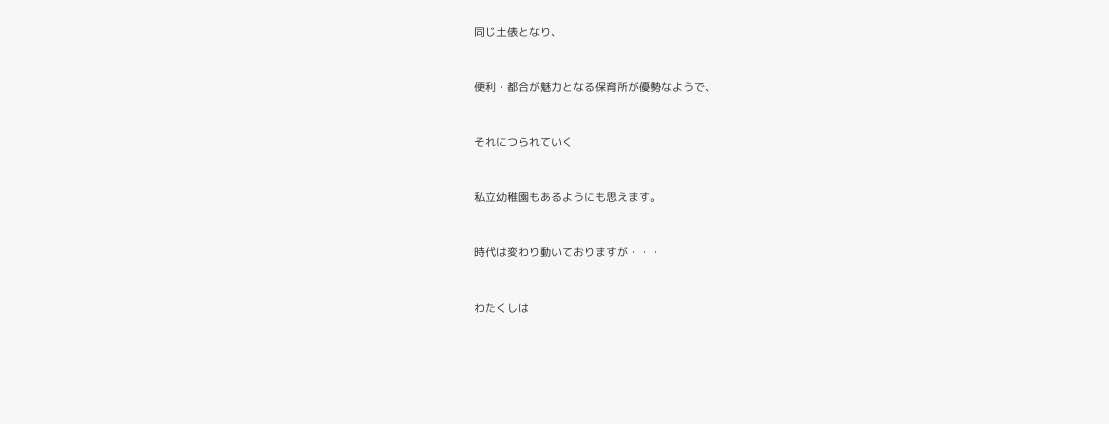同じ土俵となり、


便利・都合が魅力となる保育所が優勢なようで、


それにつられていく


私立幼稚園もあるようにも思えます。


時代は変わり動いておりますが・・・


わたくしは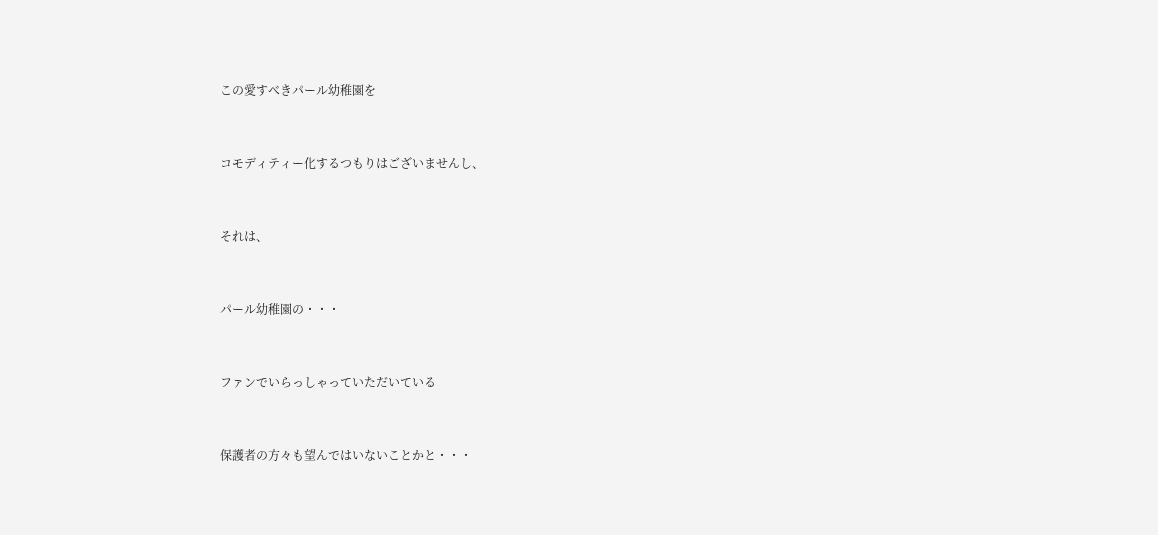この愛すべきパール幼稚園を


コモディティー化するつもりはございませんし、


それは、


パール幼稚園の・・・


ファンでいらっしゃっていただいている


保護者の方々も望んではいないことかと・・・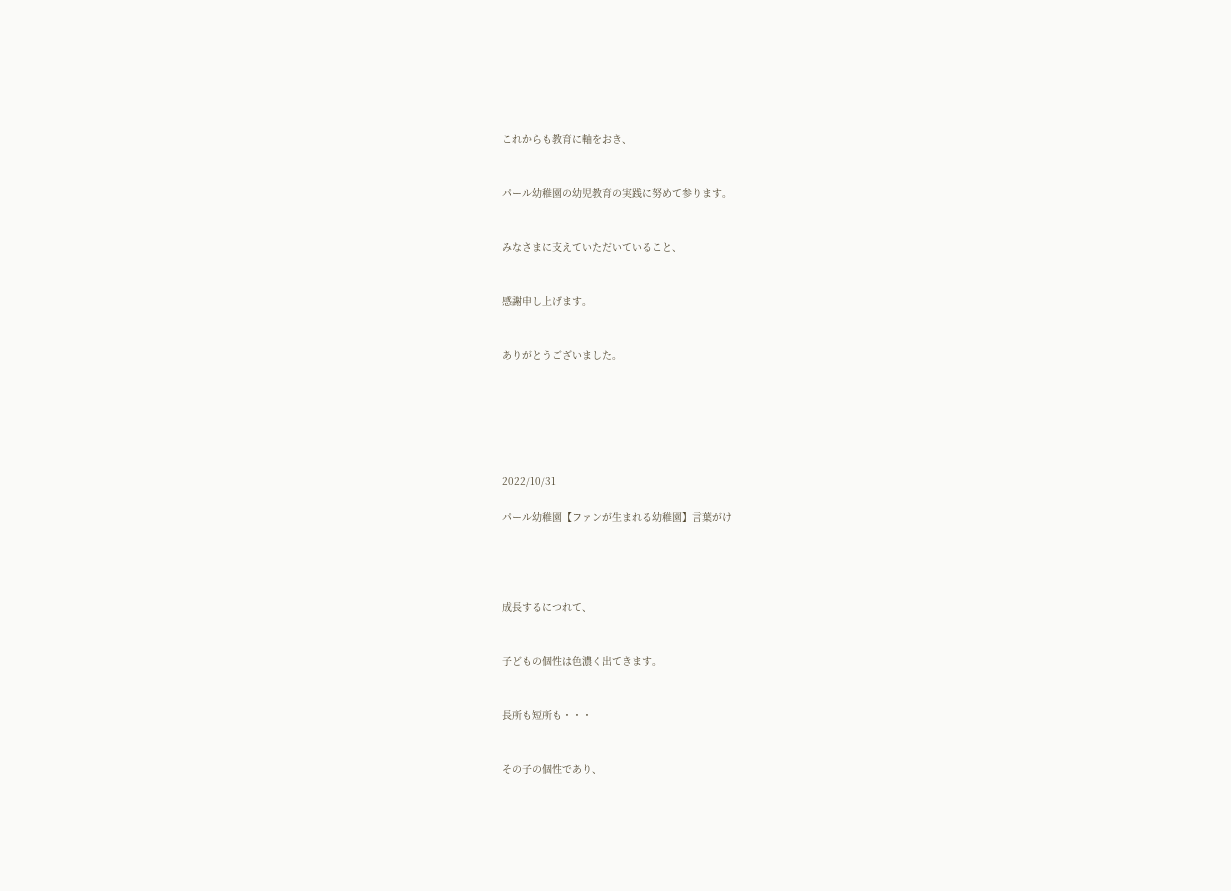これからも教育に軸をおき、


パール幼稚園の幼児教育の実践に努めて参ります。


みなさまに支えていただいていること、


感謝申し上げます。


ありがとうございました。






2022/10/31

パール幼稚園【ファンが生まれる幼稚園】言葉がけ




成長するにつれて、


子どもの個性は色濃く出てきます。


長所も短所も・・・


その子の個性であり、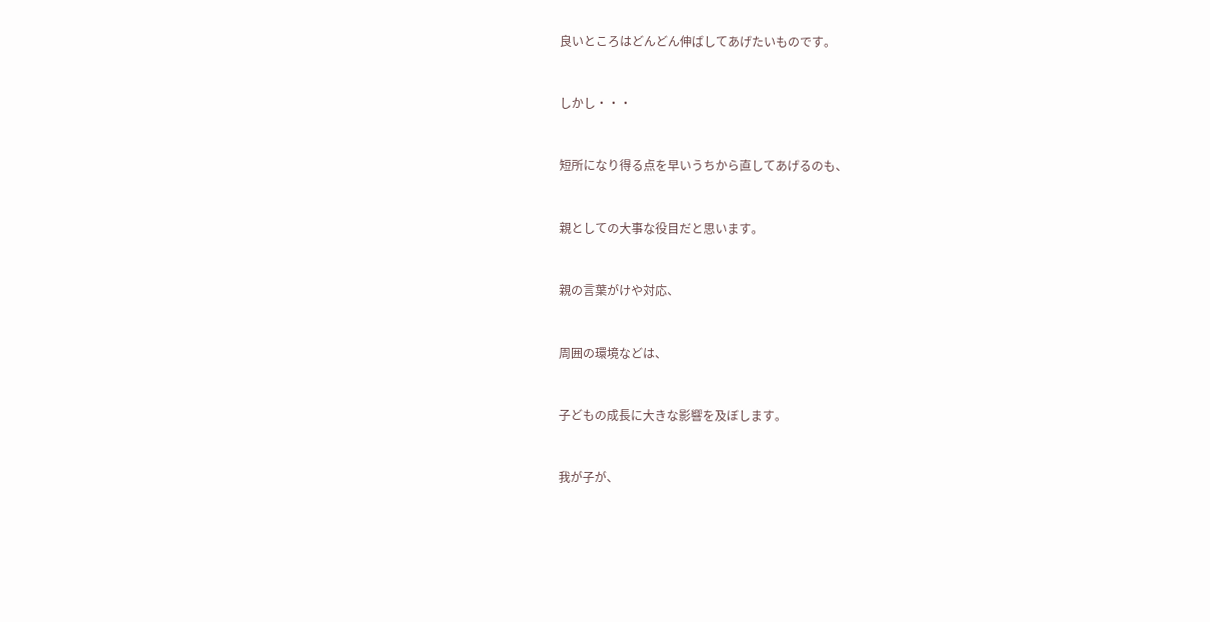良いところはどんどん伸ばしてあげたいものです。


しかし・・・


短所になり得る点を早いうちから直してあげるのも、


親としての大事な役目だと思います。


親の言葉がけや対応、


周囲の環境などは、


子どもの成長に大きな影響を及ぼします。


我が子が、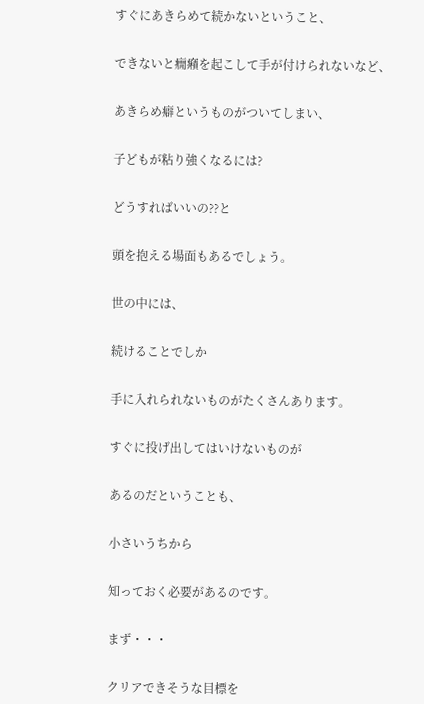すぐにあきらめて続かないということ、


できないと癇癪を起こして手が付けられないなど、


あきらめ癖というものがついてしまい、


子どもが粘り強くなるには?


どうすればいいの??と


頭を抱える場面もあるでしょう。


世の中には、


続けることでしか


手に入れられないものがたくさんあります。


すぐに投げ出してはいけないものが


あるのだということも、


小さいうちから


知っておく必要があるのです。


まず・・・


クリアできそうな目標を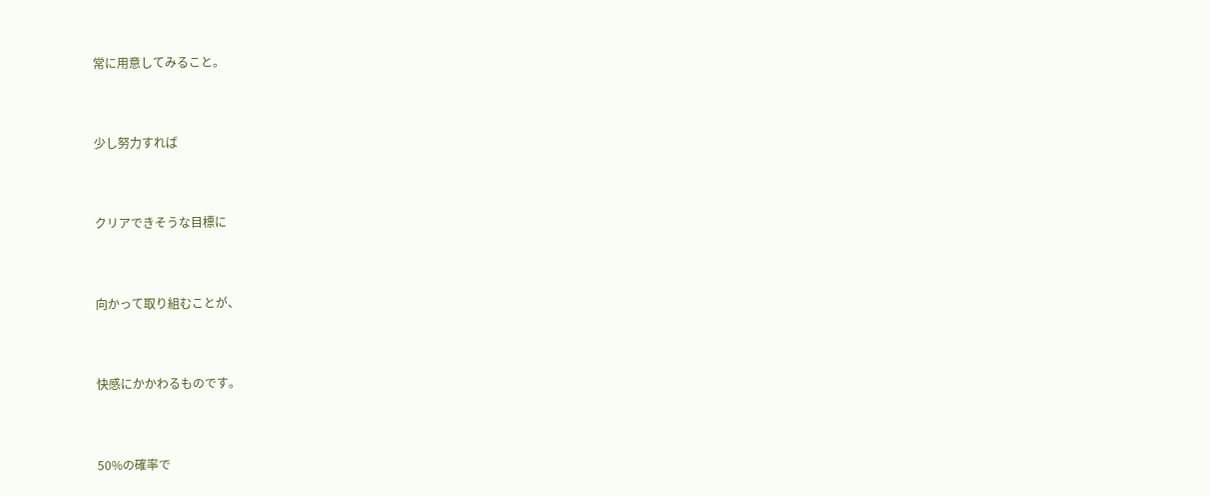常に用意してみること。


少し努力すれば


クリアできそうな目標に


向かって取り組むことが、


快感にかかわるものです。


50%の確率で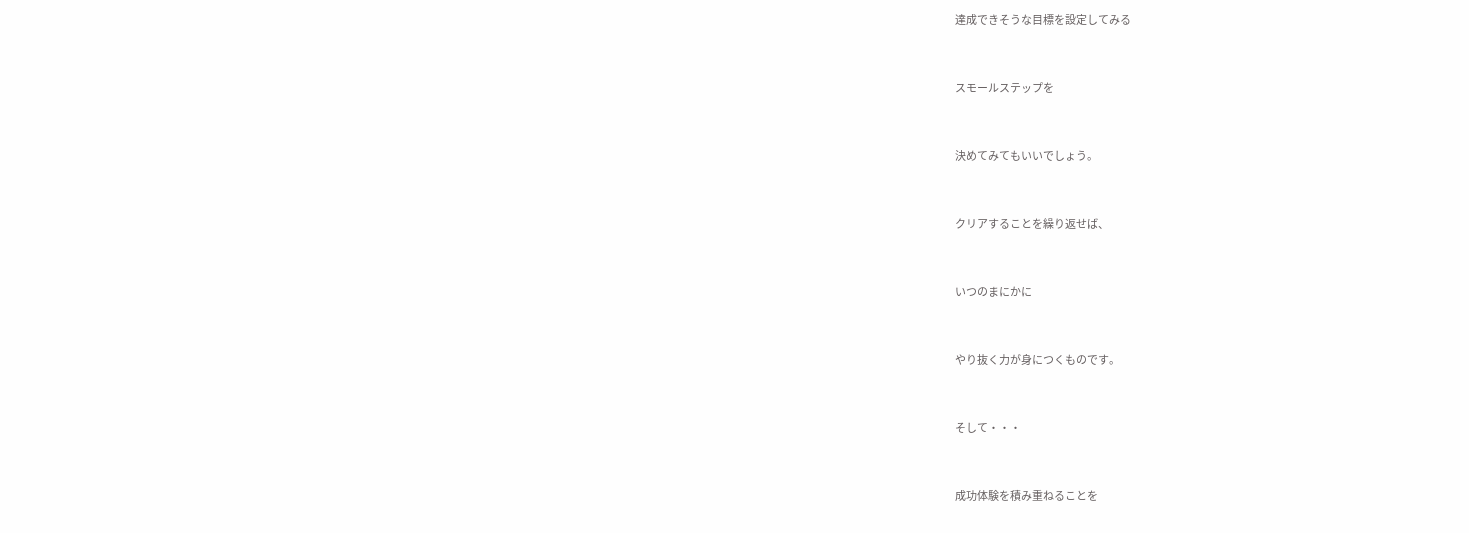達成できそうな目標を設定してみる


スモールステップを


決めてみてもいいでしょう。


クリアすることを繰り返せば、


いつのまにかに


やり抜く力が身につくものです。


そして・・・


成功体験を積み重ねることを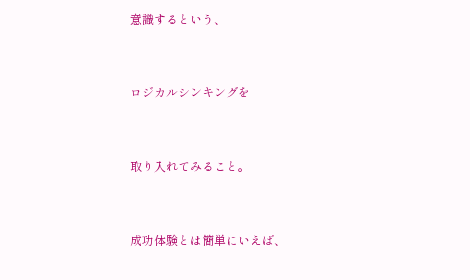意識するという、


ロジカルシンキングを


取り入れてみること。


成功体験とは簡単にいえば、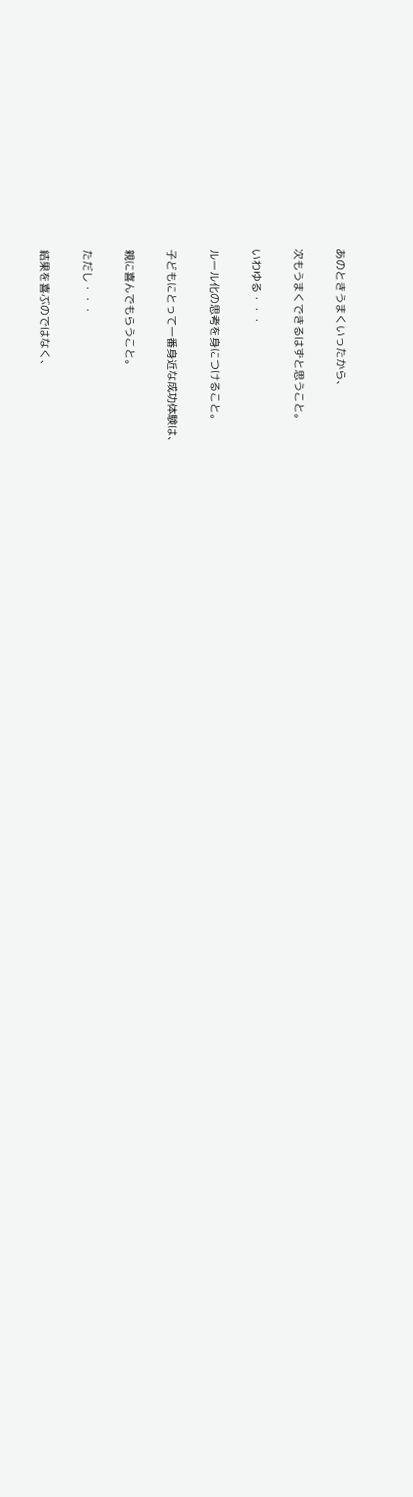あのときうまくいったから、


次もうまくできるはずと思うこと。


いわゆる・・・


ルール化の思考を身につけること。


子どもにとって一番身近な成功体験は、


親に喜んでもらうこと。


ただし・・・


結果を喜ぶのではなく、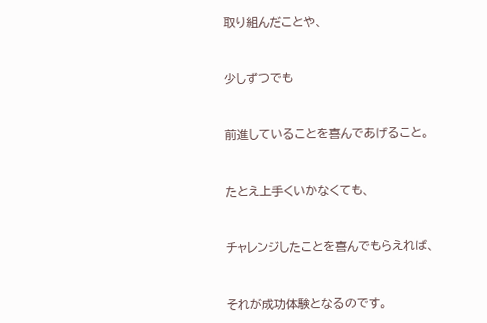取り組んだことや、


少しずつでも


前進していることを喜んであげること。


たとえ上手くいかなくても、


チャレンジしたことを喜んでもらえれば、


それが成功体験となるのです。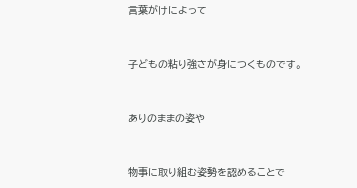言葉がけによって


子どもの粘り強さが身につくものです。


ありのままの姿や


物事に取り組む姿勢を認めることで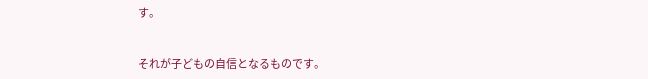す。


それが子どもの自信となるものです。